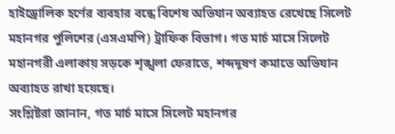হাইড্রোলিক হর্ণের ব্যবহার বন্ধে বিশেষ অভিযান অব্যাহত রেখেছে সিলেট মহানগর পুলিশের (এসএমপি) ট্রাফিক বিভাগ। গত মার্চ মাসে সিলেট মহানগরী এলাকায় সড়কে শৃঙ্খলা ফেরাতে, শব্দদূষণ কমাতে অভিযান অব্যাহত রাখা হয়েছে।
সংশ্লিষ্টরা জানান, গত মার্চ মাসে সিলেট মহানগর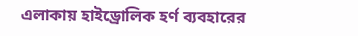এলাকায় হাইড্রোলিক হর্ণ ব্যবহারের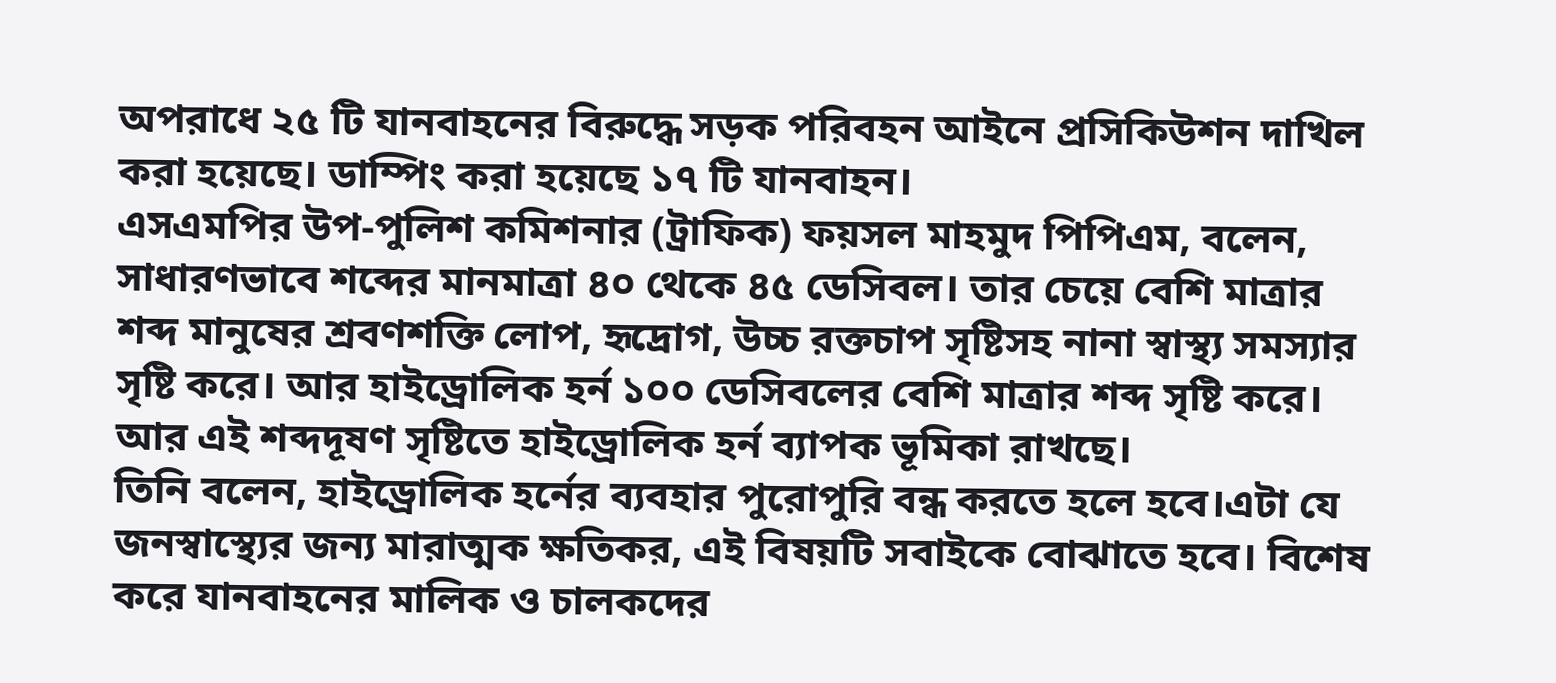অপরাধে ২৫ টি যানবাহনের বিরুদ্ধে সড়ক পরিবহন আইনে প্রসিকিউশন দাখিল করা হয়েছে। ডাম্পিং করা হয়েছে ১৭ টি যানবাহন।
এসএমপির উপ-পুলিশ কমিশনার (ট্রাফিক) ফয়সল মাহমুদ পিপিএম, বলেন, সাধারণভাবে শব্দের মানমাত্রা ৪০ থেকে ৪৫ ডেসিবল। তার চেয়ে বেশি মাত্রার শব্দ মানুষের শ্রবণশক্তি লোপ, হৃদ্রোগ, উচ্চ রক্তচাপ সৃষ্টিসহ নানা স্বাস্থ্য সমস্যার সৃষ্টি করে। আর হাইড্রোলিক হর্ন ১০০ ডেসিবলের বেশি মাত্রার শব্দ সৃষ্টি করে। আর এই শব্দদূষণ সৃষ্টিতে হাইড্রোলিক হর্ন ব্যাপক ভূমিকা রাখছে।
তিনি বলেন, হাইড্রোলিক হর্নের ব্যবহার পুরোপুরি বন্ধ করতে হলে হবে।এটা যে জনস্বাস্থ্যের জন্য মারাত্মক ক্ষতিকর, এই বিষয়টি সবাইকে বোঝাতে হবে। বিশেষ করে যানবাহনের মালিক ও চালকদের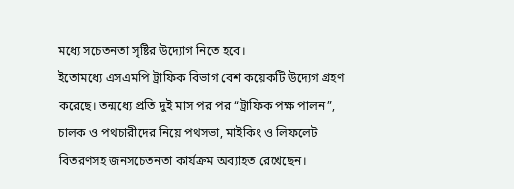মধ্যে সচেতনতা সৃষ্টির উদ্যোগ নিতে হবে।
ইতোমধ্যে এসএমপি ট্রাফিক বিভাগ বেশ কয়েকটি উদ্যেগ গ্রহণ করেছে। তন্মধ্যে প্রতি দুই মাস পর পর “ট্রাফিক পক্ষ পালন”, চালক ও পথচারীদের নিয়ে পথসভা, মাইকিং ও লিফলেট বিতরণসহ জনসচেতনতা কার্যক্রম অব্যাহত রেখেছেন।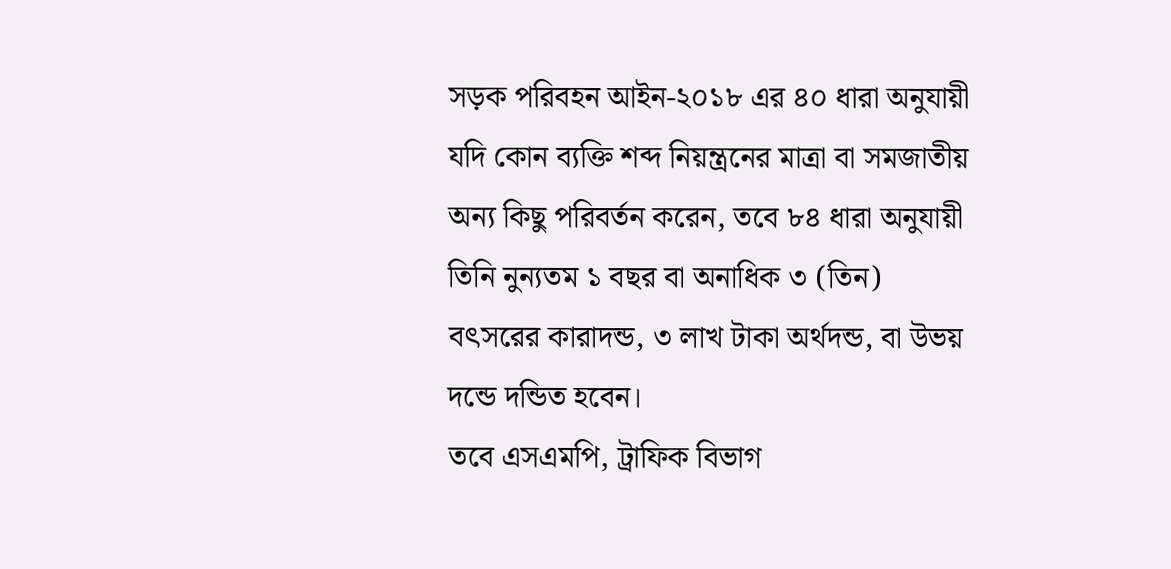সড়ক পরিবহন আইন-২০১৮ এর ৪০ ধারা অনুযায়ী যদি কোন ব্যক্তি শব্দ নিয়ন্ত্রনের মাত্রা বা সমজাতীয় অন্য কিছু পরিবর্তন করেন, তবে ৮৪ ধারা অনুযায়ী তিনি নুন্যতম ১ বছর বা অনাধিক ৩ (তিন) বৎসরের কারাদন্ড, ৩ লাখ টাকা অর্থদন্ড, বা উভয় দন্ডে দন্ডিত হবেন।
তবে এসএমপি, ট্রাফিক বিভাগ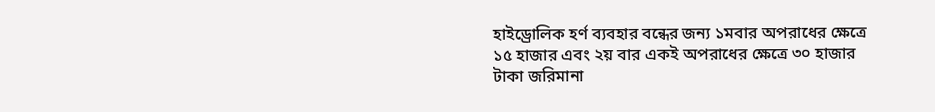হাইড্রোলিক হর্ণ ব্যবহার বন্ধের জন্য ১মবার অপরাধের ক্ষেত্রে ১৫ হাজার এবং ২য় বার একই অপরাধের ক্ষেত্রে ৩০ হাজার টাকা জরিমানা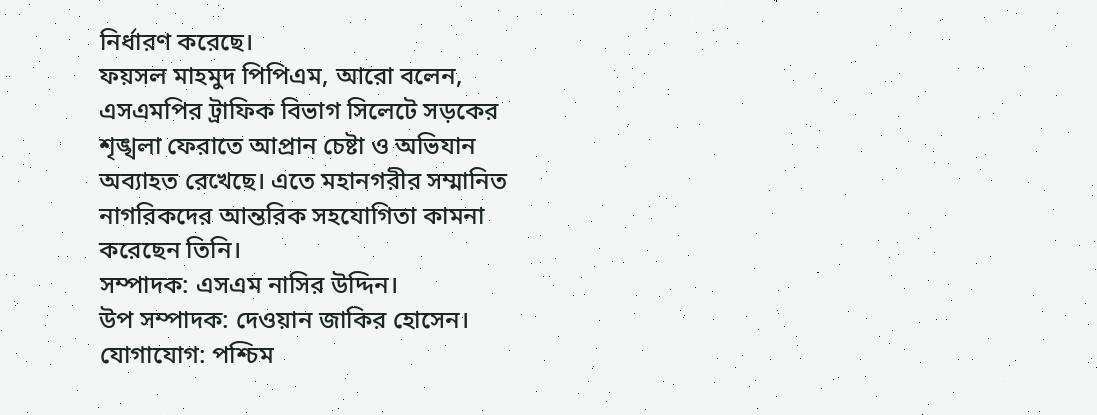নির্ধারণ করেছে।
ফয়সল মাহমুদ পিপিএম, আরো বলেন, এসএমপির ট্রাফিক বিভাগ সিলেটে সড়কের শৃঙ্খলা ফেরাতে আপ্রান চেষ্টা ও অভিযান অব্যাহত রেখেছে। এতে মহানগরীর সম্মানিত নাগরিকদের আন্তরিক সহযোগিতা কামনা করেছেন তিনি।
সম্পাদক: এসএম নাসির উদ্দিন।
উপ সম্পাদক: দেওয়ান জাকির হোসেন।
যোগাযোগ: পশ্চিম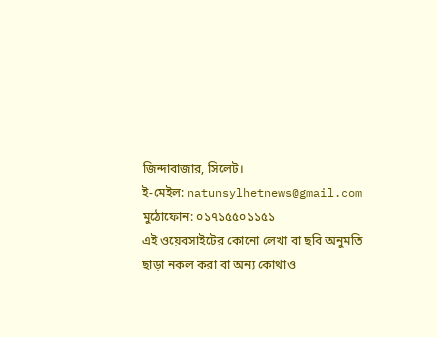জিন্দাবাজার, সিলেট।
ই-মেইল: natunsylhetnews@gmail.com
মুঠোফোন: ০১৭১৫৫০১১৫১
এই ওয়েবসাইটের কোনো লেখা বা ছবি অনুমতি ছাড়া নকল করা বা অন্য কোথাও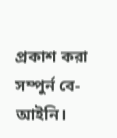প্রকাশ করা সম্পুর্ন বে-আইনি।